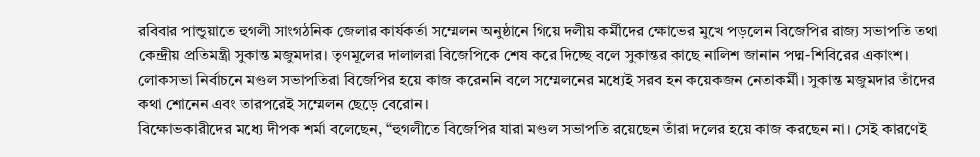রবিবার পান্ডুয়াতে হুগলী সাংগঠনিক জেলার কার্যকর্তা সম্মেলন অনুষ্ঠানে গিয়ে দলীয় কর্মীদের ক্ষোভের মুখে পড়লেন বিজেপির রাজ্য সভাপতি তথা কেন্দ্রীয় প্রতিমন্ত্রী সুকান্ত মজুমদার। তৃণমূলের দালালরা বিজেপিকে শেষ করে দিচ্ছে বলে সুকান্তর কাছে নালিশ জানান পদ্ম-শিবিরের একাংশ। লোকসভা নির্বাচনে মণ্ডল সভাপতিরা বিজেপির হয়ে কাজ করেননি বলে সম্মেলনের মধ্যেই সরব হন কয়েকজন নেতাকর্মী। সুকান্ত মজুমদার তাঁদের কথা শোনেন এবং তারপরেই সম্মেলন ছেড়ে বেরোন।
বিক্ষোভকারীদের মধ্যে দীপক শর্মা বলেছেন, “হুগলীতে বিজেপির যারা মণ্ডল সভাপতি রয়েছেন তাঁরা দলের হয়ে কাজ করছেন না। সেই কারণেই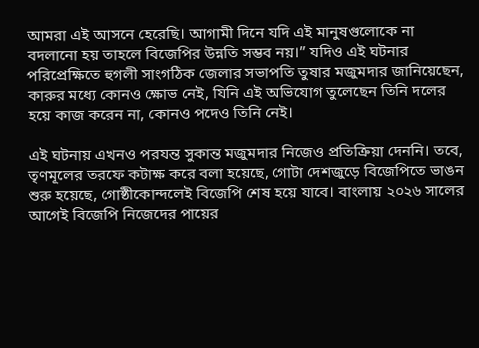আমরা এই আসনে হেরেছি। আগামী দিনে যদি এই মানুষগুলোকে না বদলানো হয় তাহলে বিজেপির উন্নতি সম্ভব নয়।” যদিও এই ঘটনার পরিপ্রেক্ষিতে হুগলী সাংগঠিক জেলার সভাপতি তুষার মজুমদার জানিয়েছেন, কারুর মধ্যে কোনও ক্ষোভ নেই, যিনি এই অভিযোগ তুলেছেন তিনি দলের হয়ে কাজ করেন না, কোনও পদেও তিনি নেই।

এই ঘটনায় এখনও পরযন্ত সুকান্ত মজুমদার নিজেও প্রতিক্রিয়া দেননি। তবে, তৃণমূলের তরফে কটাক্ষ করে বলা হয়েছে, গোটা দেশজুড়ে বিজেপিতে ভাঙন শুরু হয়েছে, গোষ্ঠীকোন্দলেই বিজেপি শেষ হয়ে যাবে। বাংলায় ২০২৬ সালের আগেই বিজেপি নিজেদের পায়ের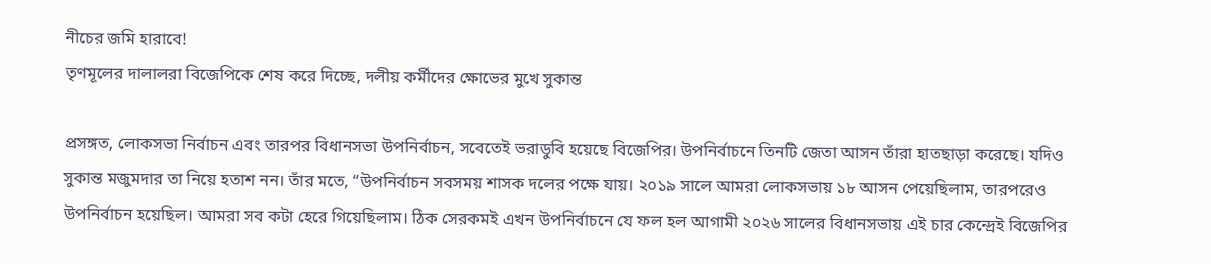নীচের জমি হারাবে!
তৃণমূলের দালালরা বিজেপিকে শেষ করে দিচ্ছে, দলীয় কর্মীদের ক্ষোভের মুখে সুকান্ত

প্রসঙ্গত, লোকসভা নির্বাচন এবং তারপর বিধানসভা উপনির্বাচন, সবেতেই ভরাডুবি হয়েছে বিজেপির। উপনির্বাচনে তিনটি জেতা আসন তাঁরা হাতছাড়া করেছে। যদিও সুকান্ত মজুমদার তা নিয়ে হতাশ নন। তাঁর মতে, “উপনির্বাচন সবসময় শাসক দলের পক্ষে যায়। ২০১৯ সালে আমরা লোকসভায় ১৮ আসন পেয়েছিলাম, তারপরেও উপনির্বাচন হয়েছিল। আমরা সব কটা হেরে গিয়েছিলাম। ঠিক সেরকমই এখন উপনির্বাচনে যে ফল হল আগামী ২০২৬ সালের বিধানসভায় এই চার কেন্দ্রেই বিজেপির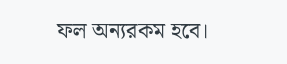ফল অন্যরকম হবে।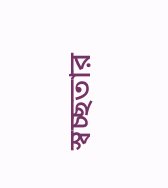স্বচ্ছতার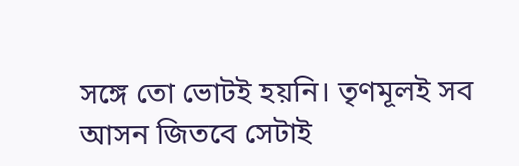সঙ্গে তো ভোটই হয়নি। তৃণমূলই সব আসন জিতবে সেটাই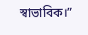স্বাভাবিক।”